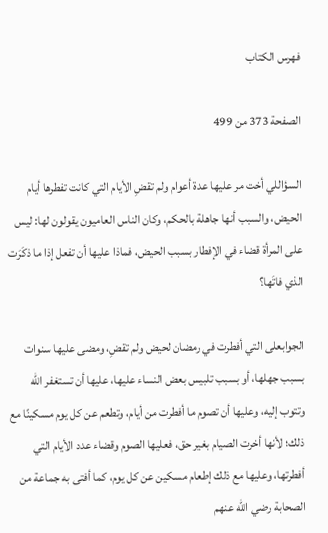فهرس الكتاب

الصفحة 373 من 499

السؤاللي أخت مر عليها عدة أعوام ولم تقضِ الأيام التي كانت تفطرها أيام الحيض، والسبب أنها جاهلة بالحكم، وكان الناس العاميون يقولون لها: ليس على المرأة قضاء في الإفطار بسبب الحيض، فماذا عليها أن تفعل إذا ما ذكَرَت الذي فاتَها؟

الجوابعلى التي أفطرت في رمضان لحيض ولم تقضِ، ومضى عليها سنوات بسبب جهلها، أو بسبب تلبيس بعض النساء عليها، عليها أن تستغفر الله وتتوب إليه، وعليها أن تصوم ما أفطرت من أيام، وتطعم عن كل يوم مسكينًا مع ذلك؛ لأنها أخرت الصيام بغير حق، فعليها الصوم وقضاء عدد الأيام التي أفطرتها، وعليها مع ذلك إطعام مسكين عن كل يوم، كما أفتى به جماعة من الصحابة رضي الله عنهم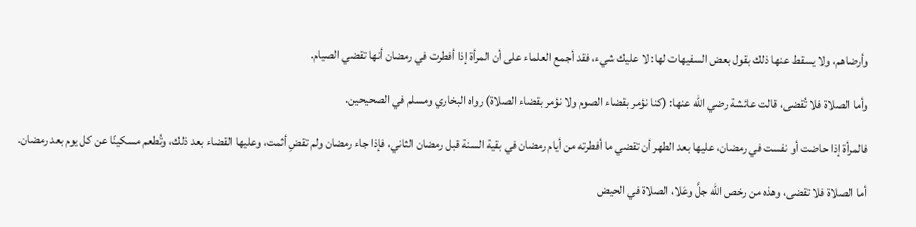وأرضاهم، ولا يسقط عنها ذلك بقول بعض السفيهات لها: لا عليك شيء، فقد أجمع العلماء على أن المرأة إذا أفطرت في رمضان أنها تقضي الصيام.

وأما الصلاة فلا تُقضى، قالت عائشة رضي الله عنها: (كنا نؤمر بقضاء الصوم ولا نؤمر بقضاء الصلاة) رواه البخاري ومسلم في الصحيحين.

فالمرأة إذا حاضت أو نفست في رمضان، عليها بعد الطهر أن تقضي ما أفطرته من أيام رمضان في بقية السنة قبل رمضان الثاني، فإذا جاء رمضان ولم تقضِ أثمت، وعليها القضاء بعد ذلك، وتُطعم مسكينًا عن كل يوم بعد رمضان.

أما الصلاة فلا تقضى، وهذه من رخص الله جلَّ وعَلا، الصلاة في الحيض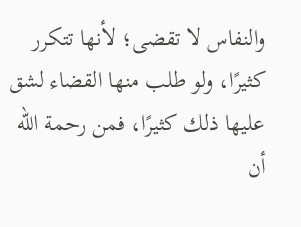والنفاس لا تقضى؛ لأنها تتكرر كثيرًا، ولو طلب منها القضاء لشق عليها ذلك كثيرًا، فمن رحمة الله أن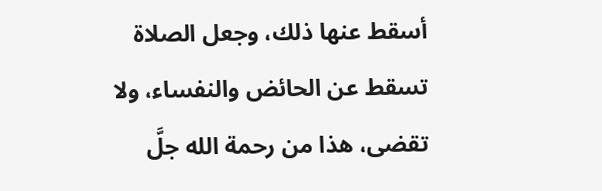أسقط عنها ذلك، وجعل الصلاة تسقط عن الحائض والنفساء، ولا تقضى، هذا من رحمة الله جلَّ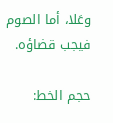وعَلا، أما الصوم فيجب قضاؤه.

حجم الخط: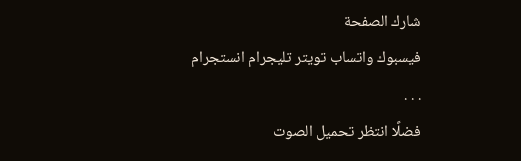شارك الصفحة
فيسبوك واتساب تويتر تليجرام انستجرام
. . .
فضلًا انتظر تحميل الصوت